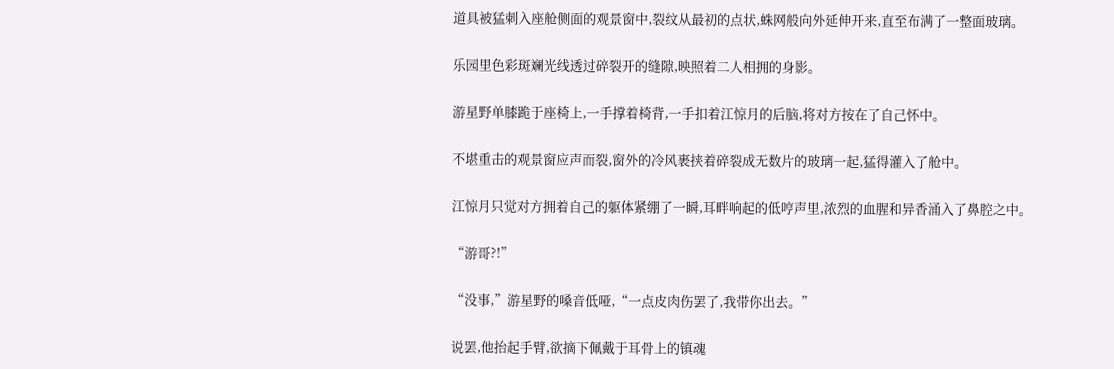道具被猛刺入座舱侧面的观景窗中,裂纹从最初的点状,蛛网般向外延伸开来,直至布满了一整面玻璃。

乐园里色彩斑斓光线透过碎裂开的缝隙,映照着二人相拥的身影。

游星野单膝跪于座椅上,一手撑着椅背,一手扣着江惊月的后脑,将对方按在了自己怀中。

不堪重击的观景窗应声而裂,窗外的冷风裹挟着碎裂成无数片的玻璃一起,猛得灌入了舱中。

江惊月只觉对方拥着自己的躯体紧绷了一瞬,耳畔响起的低哼声里,浓烈的血腥和异香涌入了鼻腔之中。

“游哥?!”

“没事,”游星野的嗓音低哑,“一点皮肉伤罢了,我带你出去。”

说罢,他抬起手臂,欲摘下佩戴于耳骨上的镇魂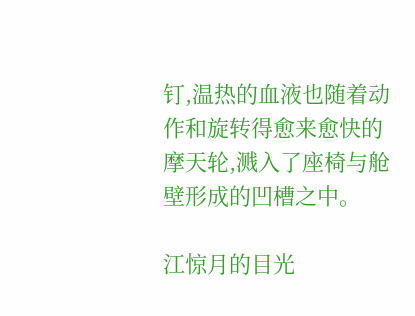钉,温热的血液也随着动作和旋转得愈来愈快的摩天轮,溅入了座椅与舱壁形成的凹槽之中。

江惊月的目光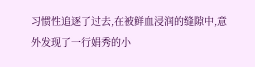习惯性追逐了过去,在被鲜血浸润的缝隙中,意外发现了一行娟秀的小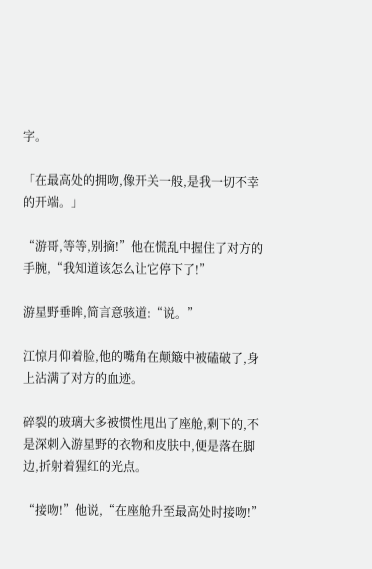字。

「在最高处的拥吻,像开关一般,是我一切不幸的开端。」

“游哥,等等,别摘!”他在慌乱中握住了对方的手腕,“我知道该怎么让它停下了!”

游星野垂眸,简言意骇道:“说。”

江惊月仰着脸,他的嘴角在颠簸中被磕破了,身上沾满了对方的血迹。

碎裂的玻璃大多被惯性甩出了座舱,剩下的,不是深刺入游星野的衣物和皮肤中,便是落在脚边,折射着猩红的光点。

“接吻!”他说,“在座舱升至最高处时接吻!”